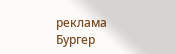реклама
Бургер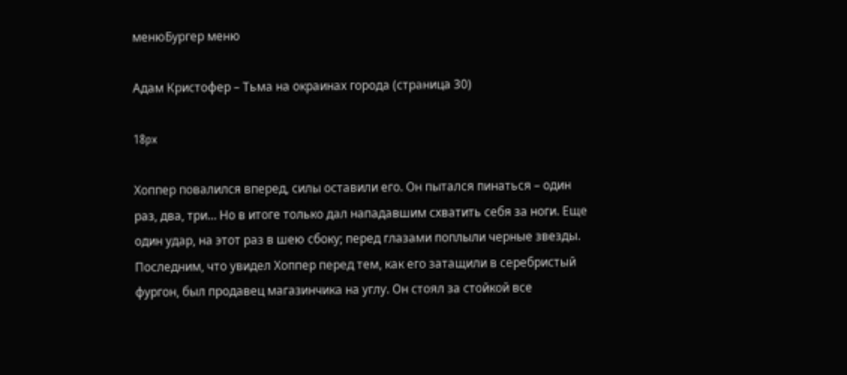менюБургер меню

Адам Кристофер – Тьма на окраинах города (страница 30)

18px

Хоппер повалился вперед, силы оставили его. Он пытался пинаться – один раз, два, три… Но в итоге только дал нападавшим схватить себя за ноги. Еще один удар, на этот раз в шею сбоку; перед глазами поплыли черные звезды. Последним, что увидел Хоппер перед тем, как его затащили в серебристый фургон, был продавец магазинчика на углу. Он стоял за стойкой все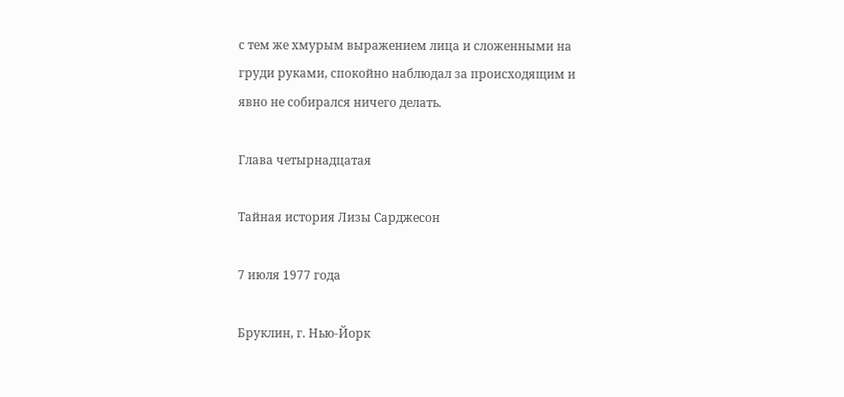с тем же хмурым выражением лица и сложенными на груди руками, спокойно наблюдал за происходящим и явно не собирался ничего делать.

Глава четырнадцатая

Тайная история Лизы Сарджесон

7 июля 1977 года

Бруклин, г. Нью-Йорк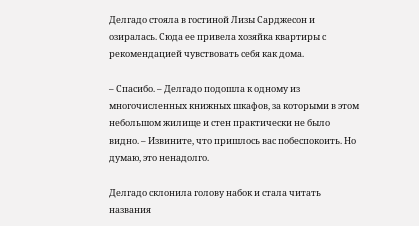Делгадо стояла в гостиной Лизы Сарджесон и озиралась. Сюда ее привела хозяйка квартиры с рекомендацией чувствовать себя как дома.

– Спасибо. – Делгадо подошла к одному из многочисленных книжных шкафов, за которыми в этом небольшом жилище и стен практически не было видно. – Извините, что пришлось вас побеспокоить. Но думаю, это ненадолго.

Делгадо склонила голову набок и стала читать названия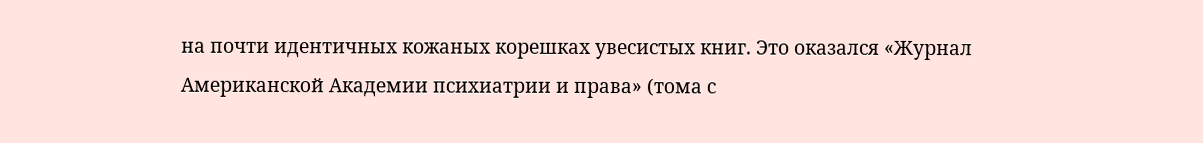на почти идентичных кожаных корешках увесистых книг. Это оказался «Журнал Американской Академии психиатрии и права» (тома с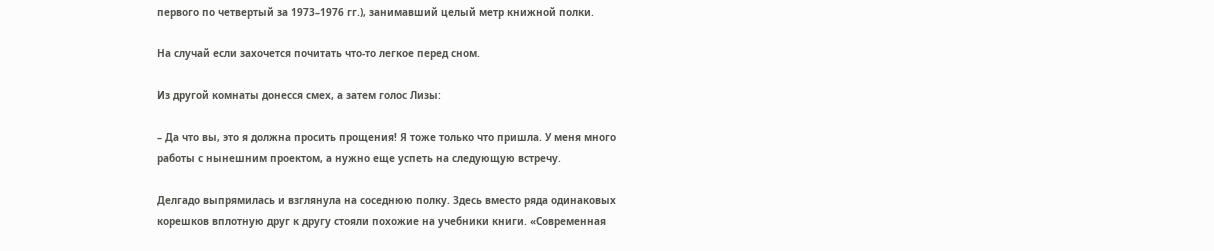первого по четвертый за 1973–1976 гг.), занимавший целый метр книжной полки.

На случай если захочется почитать что-то легкое перед сном.

Из другой комнаты донесся смех, а затем голос Лизы:

– Да что вы, это я должна просить прощения! Я тоже только что пришла. У меня много работы с нынешним проектом, а нужно еще успеть на следующую встречу.

Делгадо выпрямилась и взглянула на соседнюю полку. Здесь вместо ряда одинаковых корешков вплотную друг к другу стояли похожие на учебники книги. «Современная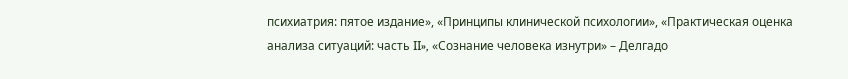психиатрия: пятое издание», «Принципы клинической психологии», «Практическая оценка анализа ситуаций: часть II», «Сознание человека изнутри» – Делгадо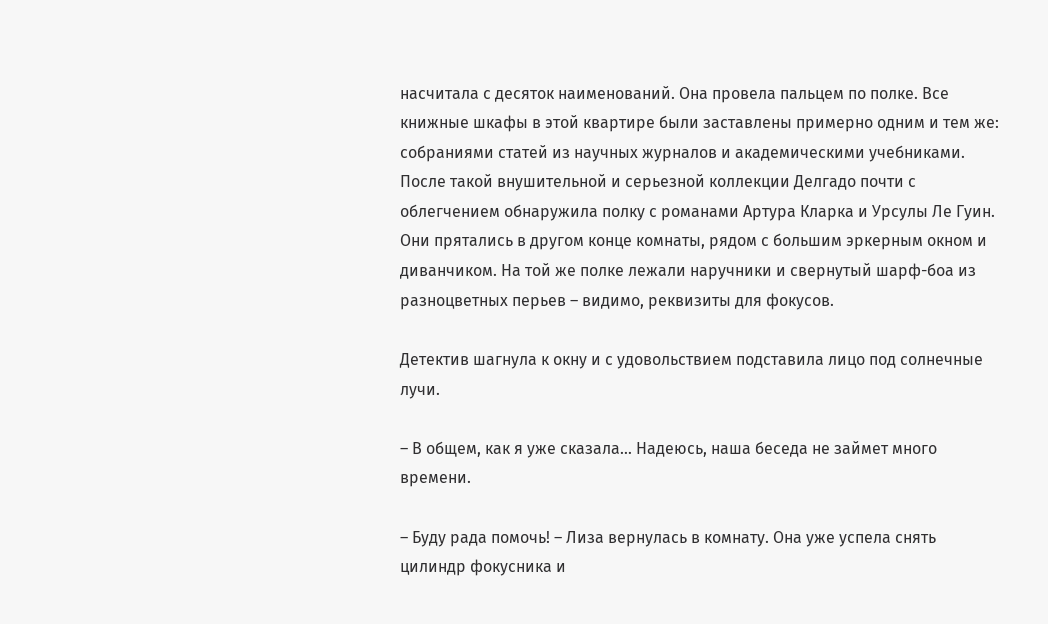насчитала с десяток наименований. Она провела пальцем по полке. Все книжные шкафы в этой квартире были заставлены примерно одним и тем же: собраниями статей из научных журналов и академическими учебниками. После такой внушительной и серьезной коллекции Делгадо почти с облегчением обнаружила полку с романами Артура Кларка и Урсулы Ле Гуин. Они прятались в другом конце комнаты, рядом с большим эркерным окном и диванчиком. На той же полке лежали наручники и свернутый шарф-боа из разноцветных перьев – видимо, реквизиты для фокусов.

Детектив шагнула к окну и с удовольствием подставила лицо под солнечные лучи.

– В общем, как я уже сказала… Надеюсь, наша беседа не займет много времени.

– Буду рада помочь! – Лиза вернулась в комнату. Она уже успела снять цилиндр фокусника и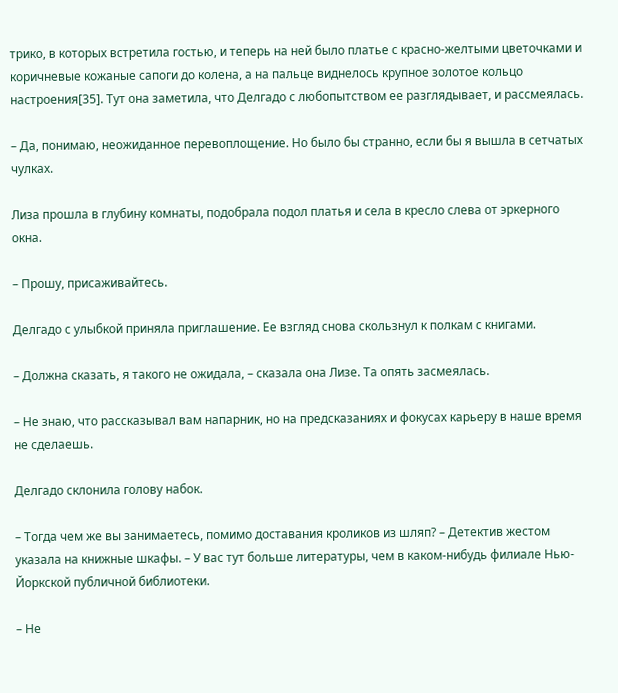трико, в которых встретила гостью, и теперь на ней было платье с красно-желтыми цветочками и коричневые кожаные сапоги до колена, а на пальце виднелось крупное золотое кольцо настроения[35]. Тут она заметила, что Делгадо с любопытством ее разглядывает, и рассмеялась.

– Да, понимаю, неожиданное перевоплощение. Но было бы странно, если бы я вышла в сетчатых чулках.

Лиза прошла в глубину комнаты, подобрала подол платья и села в кресло слева от эркерного окна.

– Прошу, присаживайтесь.

Делгадо с улыбкой приняла приглашение. Ее взгляд снова скользнул к полкам с книгами.

– Должна сказать, я такого не ожидала, – сказала она Лизе. Та опять засмеялась.

– Не знаю, что рассказывал вам напарник, но на предсказаниях и фокусах карьеру в наше время не сделаешь.

Делгадо склонила голову набок.

– Тогда чем же вы занимаетесь, помимо доставания кроликов из шляп? – Детектив жестом указала на книжные шкафы. – У вас тут больше литературы, чем в каком-нибудь филиале Нью-Йоркской публичной библиотеки.

– Не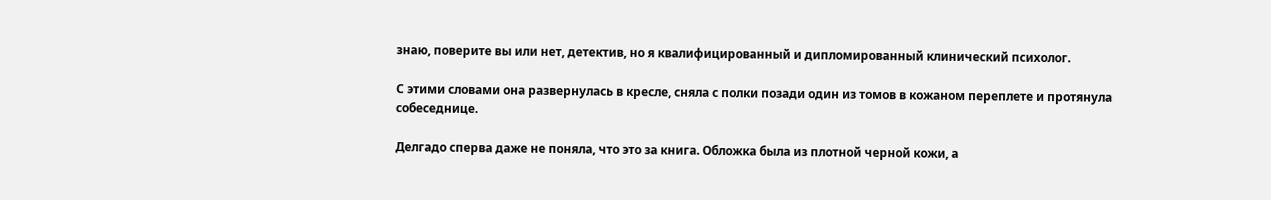знаю, поверите вы или нет, детектив, но я квалифицированный и дипломированный клинический психолог.

С этими словами она развернулась в кресле, сняла с полки позади один из томов в кожаном переплете и протянула собеседнице.

Делгадо сперва даже не поняла, что это за книга. Обложка была из плотной черной кожи, а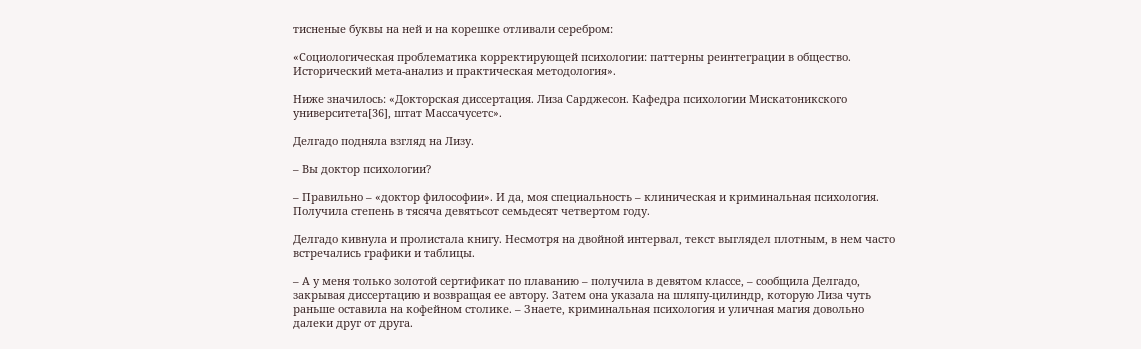тисненые буквы на ней и на корешке отливали серебром:

«Социологическая проблематика корректирующей психологии: паттерны реинтеграции в общество. Исторический мета-анализ и практическая методология».

Ниже значилось: «Докторская диссертация. Лиза Сарджесон. Кафедра психологии Мискатоникского университета[36], штат Массачусетс».

Делгадо подняла взгляд на Лизу.

– Вы доктор психологии?

– Правильно – «доктор философии». И да, моя специальность – клиническая и криминальная психология. Получила степень в тясяча девятьсот семьдесят четвертом году.

Делгадо кивнула и пролистала книгу. Несмотря на двойной интервал, текст выглядел плотным, в нем часто встречались графики и таблицы.

– А у меня только золотой сертификат по плаванию – получила в девятом классе, – сообщила Делгадо, закрывая диссертацию и возвращая ее автору. Затем она указала на шляпу-цилиндр, которую Лиза чуть раньше оставила на кофейном столике. – Знаете, криминальная психология и уличная магия довольно далеки друг от друга.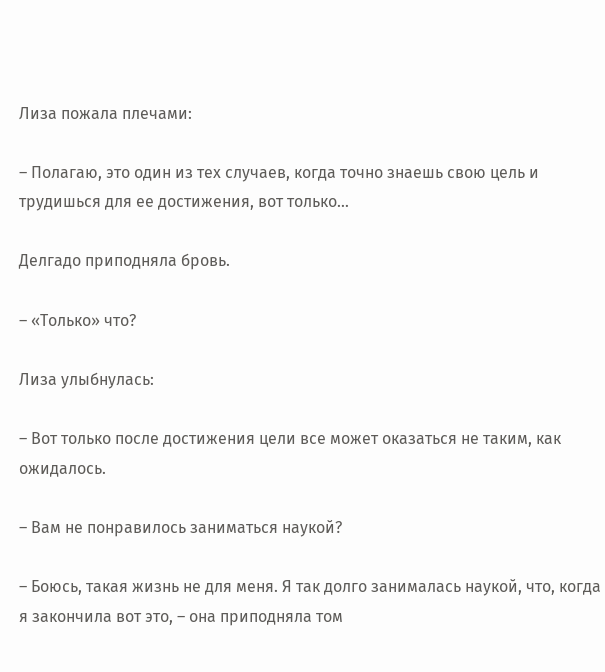Лиза пожала плечами:

– Полагаю, это один из тех случаев, когда точно знаешь свою цель и трудишься для ее достижения, вот только…

Делгадо приподняла бровь.

– «Только» что?

Лиза улыбнулась:

– Вот только после достижения цели все может оказаться не таким, как ожидалось.

– Вам не понравилось заниматься наукой?

– Боюсь, такая жизнь не для меня. Я так долго занималась наукой, что, когда я закончила вот это, – она приподняла том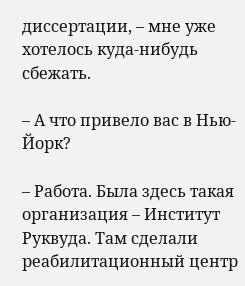диссертации, – мне уже хотелось куда-нибудь сбежать.

– А что привело вас в Нью-Йорк?

– Работа. Была здесь такая организация – Институт Руквуда. Там сделали реабилитационный центр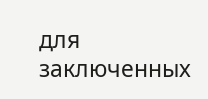для заключенных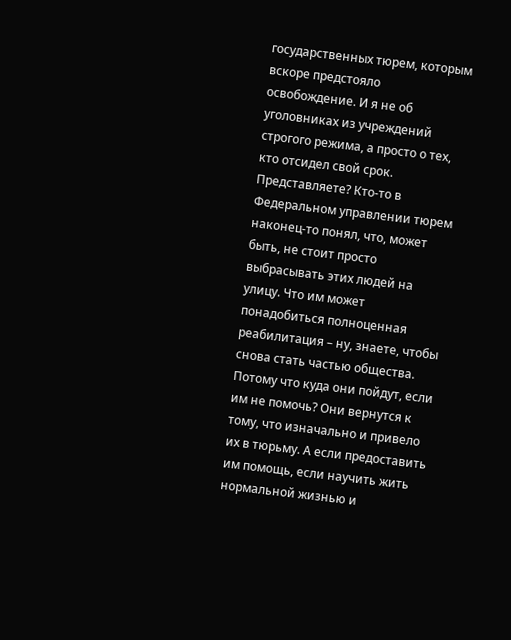государственных тюрем, которым вскоре предстояло освобождение. И я не об уголовниках из учреждений строгого режима, а просто о тех, кто отсидел свой срок. Представляете? Кто-то в Федеральном управлении тюрем наконец-то понял, что, может быть, не стоит просто выбрасывать этих людей на улицу. Что им может понадобиться полноценная реабилитация – ну, знаете, чтобы снова стать частью общества. Потому что куда они пойдут, если им не помочь? Они вернутся к тому, что изначально и привело их в тюрьму. А если предоставить им помощь, если научить жить нормальной жизнью и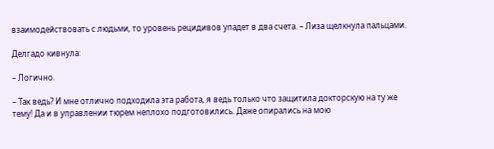взаимодействовать с людьми, то уровень рецидивов упадет в два счета. – Лиза щелкнула пальцами.

Делгадо кивнула:

– Логично.

– Так ведь? И мне отлично подходила эта работа, я ведь только что защитила докторскую на ту же тему! Да и в управлении тюрем неплохо подготовились. Даже опирались на мою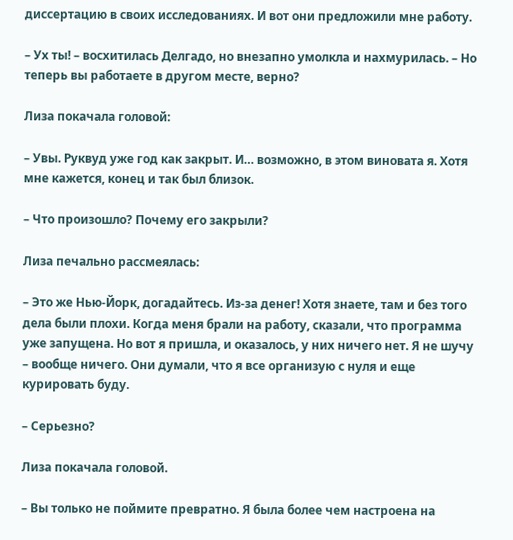диссертацию в своих исследованиях. И вот они предложили мне работу.

– Ух ты! – восхитилась Делгадо, но внезапно умолкла и нахмурилась. – Но теперь вы работаете в другом месте, верно?

Лиза покачала головой:

– Увы. Руквуд уже год как закрыт. И… возможно, в этом виновата я. Хотя мне кажется, конец и так был близок.

– Что произошло? Почему его закрыли?

Лиза печально рассмеялась:

– Это же Нью-Йорк, догадайтесь. Из-за денег! Хотя знаете, там и без того дела были плохи. Когда меня брали на работу, сказали, что программа уже запущена. Но вот я пришла, и оказалось, у них ничего нет. Я не шучу – вообще ничего. Они думали, что я все организую с нуля и еще курировать буду.

– Серьезно?

Лиза покачала головой.

– Вы только не поймите превратно. Я была более чем настроена на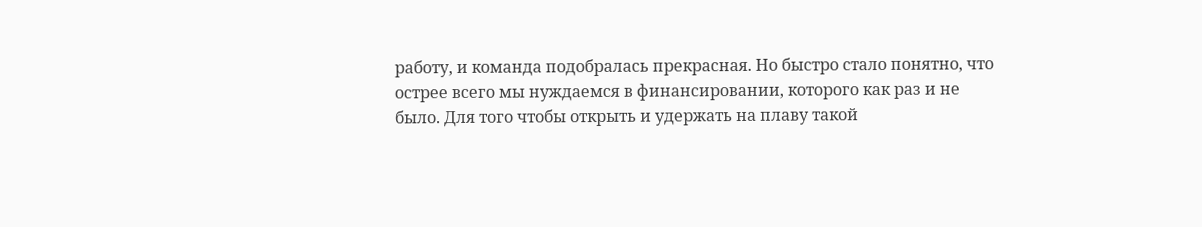работу, и команда подобралась прекрасная. Но быстро стало понятно, что острее всего мы нуждаемся в финансировании, которого как раз и не было. Для того чтобы открыть и удержать на плаву такой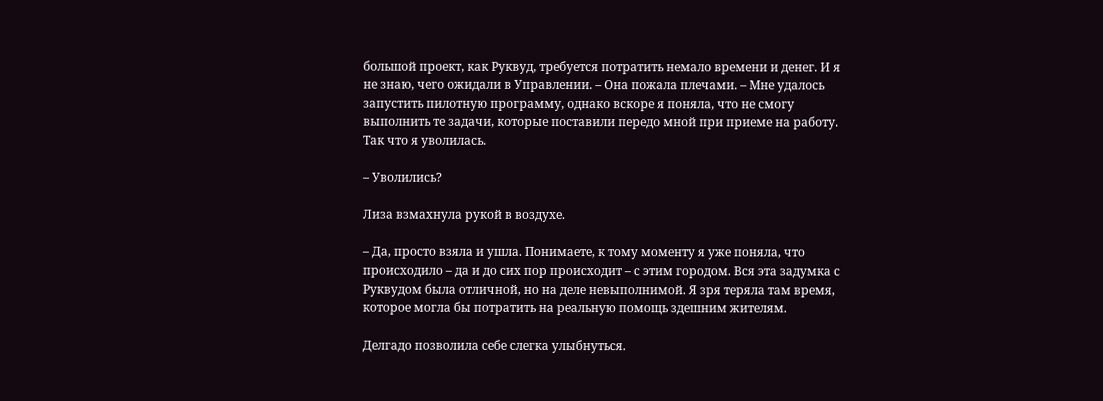большой проект, как Руквуд, требуется потратить немало времени и денег. И я не знаю, чего ожидали в Управлении. – Она пожала плечами. – Мне удалось запустить пилотную программу, однако вскоре я поняла, что не смогу выполнить те задачи, которые поставили передо мной при приеме на работу. Так что я уволилась.

– Уволились?

Лиза взмахнула рукой в воздухе.

– Да, просто взяла и ушла. Понимаете, к тому моменту я уже поняла, что происходило – да и до сих пор происходит – с этим городом. Вся эта задумка с Руквудом была отличной, но на деле невыполнимой. Я зря теряла там время, которое могла бы потратить на реальную помощь здешним жителям.

Делгадо позволила себе слегка улыбнуться.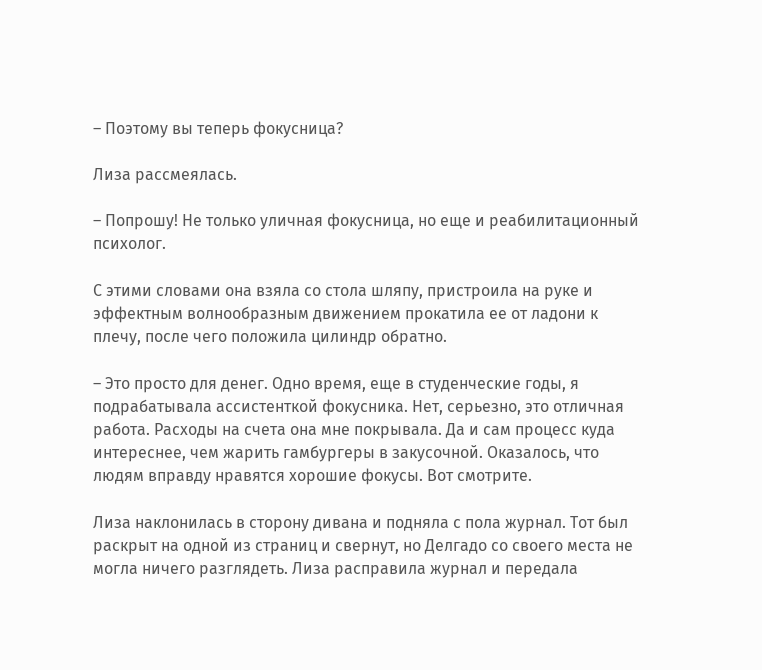– Поэтому вы теперь фокусница?

Лиза рассмеялась.

– Попрошу! Не только уличная фокусница, но еще и реабилитационный психолог.

С этими словами она взяла со стола шляпу, пристроила на руке и эффектным волнообразным движением прокатила ее от ладони к плечу, после чего положила цилиндр обратно.

– Это просто для денег. Одно время, еще в студенческие годы, я подрабатывала ассистенткой фокусника. Нет, серьезно, это отличная работа. Расходы на счета она мне покрывала. Да и сам процесс куда интереснее, чем жарить гамбургеры в закусочной. Оказалось, что людям вправду нравятся хорошие фокусы. Вот смотрите.

Лиза наклонилась в сторону дивана и подняла с пола журнал. Тот был раскрыт на одной из страниц и свернут, но Делгадо со своего места не могла ничего разглядеть. Лиза расправила журнал и передала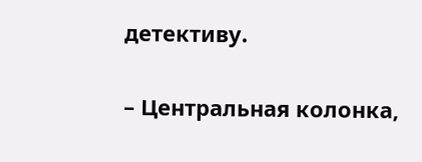детективу.

– Центральная колонка,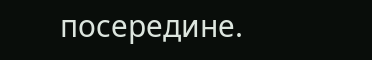посередине.